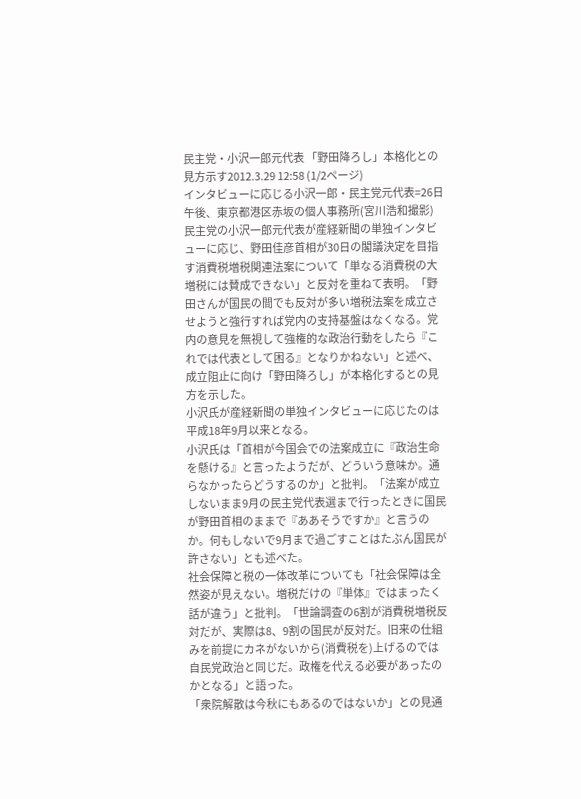民主党・小沢一郎元代表 「野田降ろし」本格化との見方示す2012.3.29 12:58 (1/2ページ)
インタビューに応じる小沢一郎・民主党元代表=26日午後、東京都港区赤坂の個人事務所(宮川浩和撮影)
民主党の小沢一郎元代表が産経新聞の単独インタビューに応じ、野田佳彦首相が30日の閣議決定を目指す消費税増税関連法案について「単なる消費税の大増税には賛成できない」と反対を重ねて表明。「野田さんが国民の間でも反対が多い増税法案を成立させようと強行すれば党内の支持基盤はなくなる。党内の意見を無視して強権的な政治行動をしたら『これでは代表として困る』となりかねない」と述べ、成立阻止に向け「野田降ろし」が本格化するとの見方を示した。
小沢氏が産経新聞の単独インタビューに応じたのは平成18年9月以来となる。
小沢氏は「首相が今国会での法案成立に『政治生命を懸ける』と言ったようだが、どういう意味か。通らなかったらどうするのか」と批判。「法案が成立しないまま9月の民主党代表選まで行ったときに国民が野田首相のままで『ああそうですか』と言うのか。何もしないで9月まで過ごすことはたぶん国民が許さない」とも述べた。
社会保障と税の一体改革についても「社会保障は全然姿が見えない。増税だけの『単体』ではまったく話が違う」と批判。「世論調査の6割が消費税増税反対だが、実際は8、9割の国民が反対だ。旧来の仕組みを前提にカネがないから(消費税を)上げるのでは自民党政治と同じだ。政権を代える必要があったのかとなる」と語った。
「衆院解散は今秋にもあるのではないか」との見通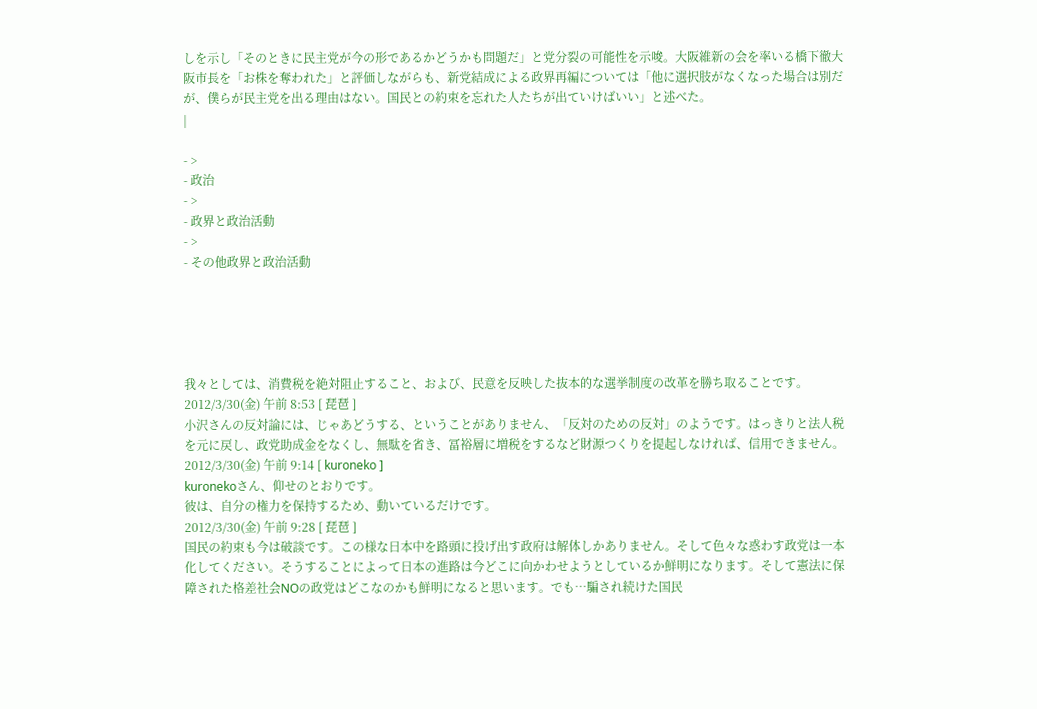しを示し「そのときに民主党が今の形であるかどうかも問題だ」と党分裂の可能性を示唆。大阪維新の会を率いる橋下徹大阪市長を「お株を奪われた」と評価しながらも、新党結成による政界再編については「他に選択肢がなくなった場合は別だが、僕らが民主党を出る理由はない。国民との約束を忘れた人たちが出ていけばいい」と述べた。
|

- >
- 政治
- >
- 政界と政治活動
- >
- その他政界と政治活動





我々としては、消費税を絶対阻止すること、および、民意を反映した抜本的な選挙制度の改革を勝ち取ることです。
2012/3/30(金) 午前 8:53 [ 琵琶 ]
小沢さんの反対論には、じゃあどうする、ということがありません、「反対のための反対」のようです。はっきりと法人税を元に戻し、政党助成金をなくし、無駄を省き、冨裕層に増税をするなど財源つくりを提起しなければ、信用できません。
2012/3/30(金) 午前 9:14 [ kuroneko ]
kuronekoさん、仰せのとおりです。
彼は、自分の権力を保持するため、動いているだけです。
2012/3/30(金) 午前 9:28 [ 琵琶 ]
国民の約束も今は破談です。この様な日本中を路頭に投げ出す政府は解体しかありません。そして色々な惑わす政党は一本化してください。そうすることによって日本の進路は今どこに向かわせようとしているか鮮明になります。そして憲法に保障された格差社会NOの政党はどこなのかも鮮明になると思います。でも…騙され続けた国民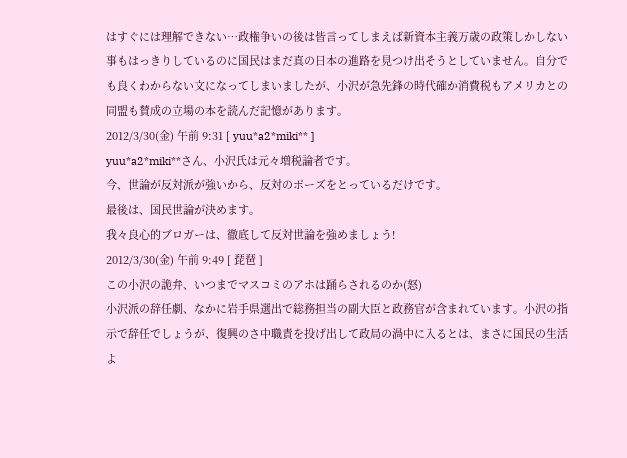はすぐには理解できない…政権争いの後は皆言ってしまえば新資本主義万歳の政策しかしない事もはっきりしているのに国民はまだ真の日本の進路を見つけ出そうとしていません。自分でも良くわからない文になってしまいましたが、小沢が急先鋒の時代確か消費税もアメリカとの同盟も賛成の立場の本を読んだ記憶があります。
2012/3/30(金) 午前 9:31 [ yuu*a2*miki** ]
yuu*a2*miki**さん、小沢氏は元々増税論者です。
今、世論が反対派が強いから、反対のポーズをとっているだけです。
最後は、国民世論が決めます。
我々良心的ブロガーは、徹底して反対世論を強めましょう!
2012/3/30(金) 午前 9:49 [ 琵琶 ]
この小沢の詭弁、いつまでマスコミのアホは踊らされるのか(怒)
小沢派の辞任劇、なかに岩手県選出で総務担当の副大臣と政務官が含まれています。小沢の指示で辞任でしょうが、復興のさ中職責を投げ出して政局の渦中に入るとは、まさに国民の生活よ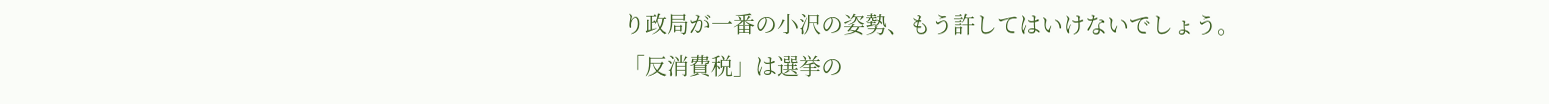り政局が一番の小沢の姿勢、もう許してはいけないでしょう。
「反消費税」は選挙の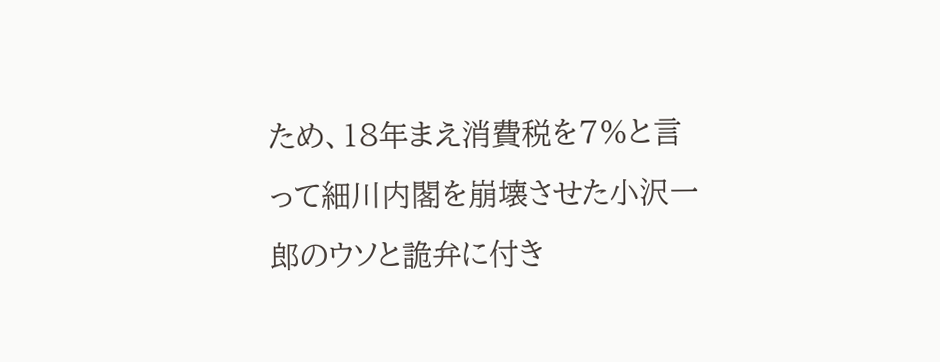ため、18年まえ消費税を7%と言って細川内閣を崩壊させた小沢一郎のウソと詭弁に付き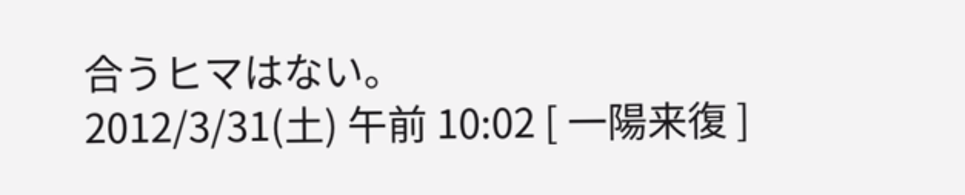合うヒマはない。
2012/3/31(土) 午前 10:02 [ 一陽来復 ]